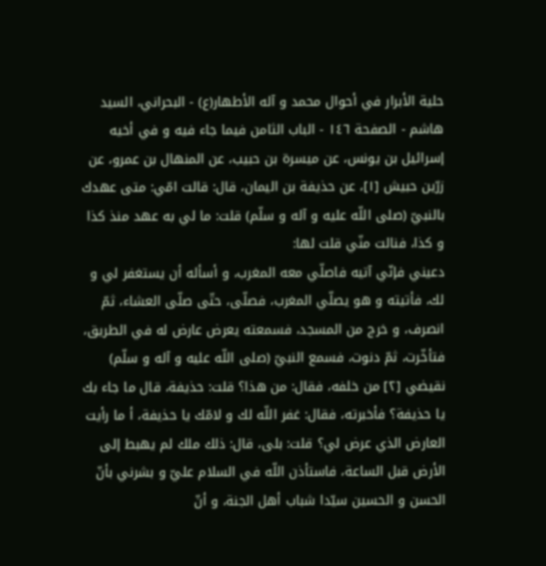حلية الأبرار في أحوال محمد و آله الأطهار(ع) - البحراني، السيد هاشم - الصفحة ١٤٦ - الباب الثامن فيما جاء فيه و في أخيه
إسرائيل بن يونس، عن ميسرة بن حبيب، عن المنهال بن عمرو، عن زرّين حبيش [١]، عن حذيفة بن اليمان، قال: قالت امّي: متى عهدك بالنبيّ (صلى اللّه عليه و آله و سلّم) قلت: ما لي به عهد منذ كذا و كذا، فنالت منّي قلت لها:
دعيني فإنّي آتيه فاصلّي معه المغرب، و أسأله أن يستغفر لي و لك، فأتيته و هو يصلّي المغرب، فصلّى، حتّى صلّى العشاء، ثمّ انصرف، و خرج من المسجد، فسمعته يعرض عارض له في الطريق، فتأخّرت، ثمّ دنوت، فسمع النبيّ (صلى اللّه عليه و آله و سلّم) نقيضي [٢] من خلفه، فقال: من هذا؟ قلت: حذيفة، قال ما جاء بك يا حذيفة؟ فأخبرته، فقال: غفر اللّه لك و لامّك يا حذيفة، أ ما رأيت العارض الذي عرض لي؟ قلت: بلى، قال: ذلك ملك لم يهبط إلى الأرض قبل الساعة، فاستأذن اللّه في السلام عليّ و بشرني بأنّ الحسن و الحسين سيّدا شباب أهل الجنة، و أنّ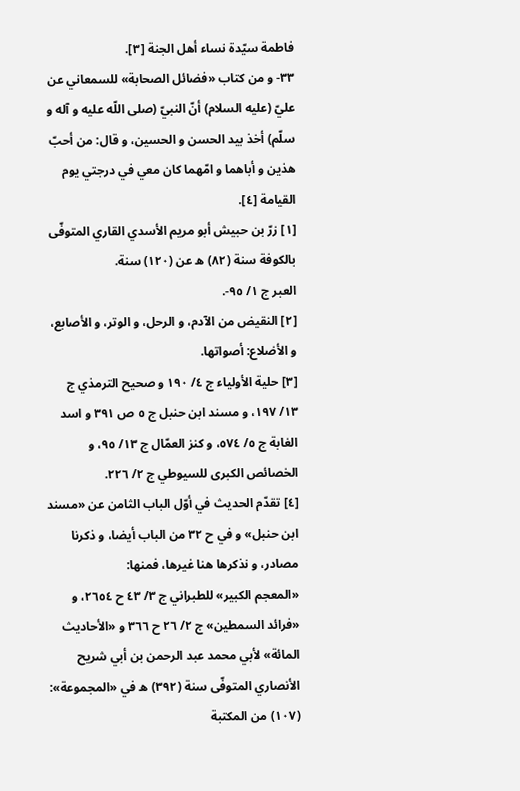فاطمة سيّدة نساء أهل الجنة [٣].
٣٣- و من كتاب «فضائل الصحابة» للسمعاني عن عليّ (عليه السلام) أنّ النبيّ (صلى اللّه عليه و آله و سلّم) أخذ بيد الحسن و الحسين، و قال: من أحبّ هذين و أباهما و امّهما كان معي في درجتي يوم القيامة [٤].
[١] زرّ بن حبيش أبو مريم الأسدي القاري المتوفّى بالكوفة سنة (٨٢) ه عن (١٢٠) سنة.
العبر ج ١/ ٩٥-.
[٢] النقيض من الآدم، و الرحل، و الوتر، و الأصابع، و الأضلاع: أصواتها.
[٣] حلية الأولياء ج ٤/ ١٩٠ و صحيح الترمذي ج ١٣/ ١٩٧، و مسند ابن حنبل ج ٥ ص ٣٩١ و اسد الغابة ج ٥/ ٥٧٤، و كنز العمّال ج ١٣/ ٩٥، و الخصائص الكبرى للسيوطي ج ٢/ ٢٢٦.
[٤] تقدّم الحديث في أوّل الباب الثامن عن «مسند ابن حنبل» و في ح ٣٢ من الباب أيضا، و ذكرنا مصادر، و نذكرها هنا غيرها، فمنها:
«المعجم الكبير» للطبراني ج ٣/ ٤٣ ح ٢٦٥٤، و «فرائد السمطين» ج ٢/ ٢٦ ح ٣٦٦ و «الأحاديث المائة» لأبي محمد عبد الرحمن بن أبي شريح الأنصاري المتوفّى سنة (٣٩٢) ه في «المجموعة»: (١٠٧) من المكتبة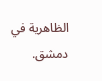الظاهرية في دمشق.